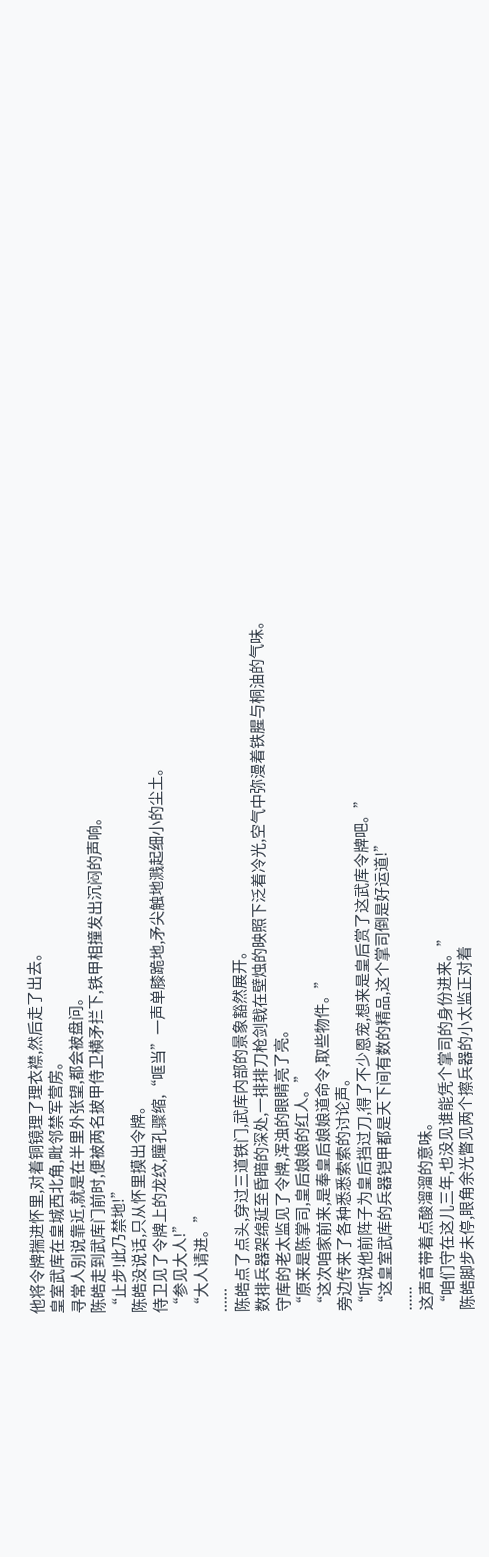他将令牌揣进怀里,对着铜镜理了理衣襟,然后走了出去。
皇室武库在皇城西北角,毗邻禁军营房。
寻常人别说靠近,就是在半里外张望,都会被盘问。
陈皓走到武库门前时,便被两名披甲侍卫横矛拦下,铁甲相撞发出沉闷的声响。
“止步!此乃禁地!”
陈皓没说话,只从怀里摸出令牌。
侍卫见了令牌上的龙纹,瞳孔骤缩,“哐当”一声单膝跪地,矛尖触地溅起细小的尘土。
“参见大人!”
“大人请进。”
......
陈皓点了点头,穿过三道铁门,武库内部的景象豁然展开。
数排兵器架绵延至昏暗的深处,一排排刀枪剑戟在壁烛的映照下泛着冷光,空气中弥漫着铁腥与桐油的气味。
守库的老太监见了令牌,浑浊的眼睛亮了亮。
“原来是陈掌司,皇后娘娘的红人。”
“这次咱家前来,是奉皇后娘娘道命令,取些物件。”
旁边传来了各种悉悉索索的讨论声。
“听说他前阵子为皇后挡过刀,得了不少恩宠,想来是皇后赏了这武库令牌吧。”
“这皇室武库的兵器铠甲都是天下间有数的精品,这个掌司倒是好运道!”
......
这声音带着点酸溜溜的意味。
“咱们守在这儿三年,也没见谁能凭个掌司的身份进来。”
陈皓脚步未停,眼角余光瞥见两个擦兵器的小太监正对着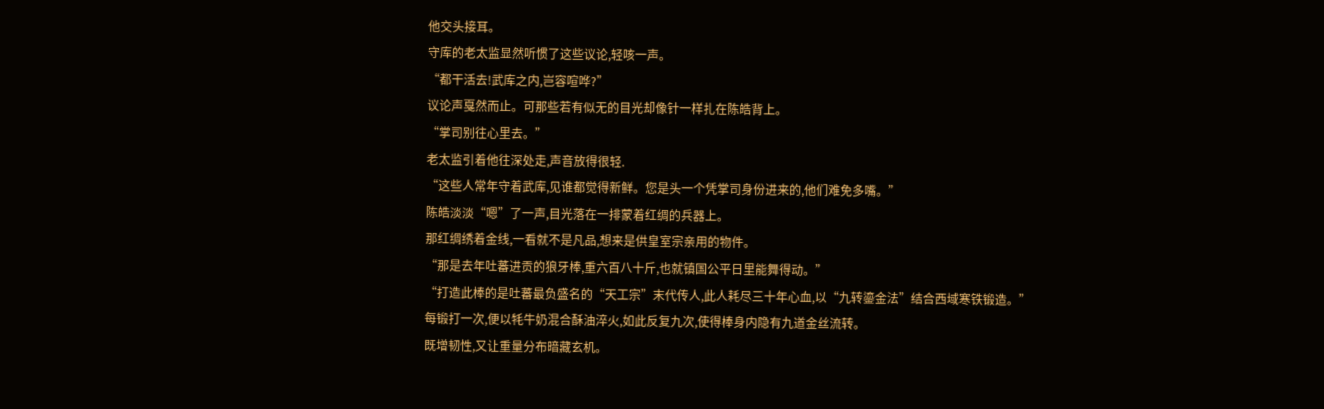他交头接耳。
守库的老太监显然听惯了这些议论,轻咳一声。
“都干活去!武库之内,岂容喧哗?”
议论声戛然而止。可那些若有似无的目光却像针一样扎在陈皓背上。
“掌司别往心里去。”
老太监引着他往深处走,声音放得很轻.
“这些人常年守着武库,见谁都觉得新鲜。您是头一个凭掌司身份进来的,他们难免多嘴。”
陈皓淡淡“嗯”了一声,目光落在一排蒙着红绸的兵器上。
那红绸绣着金线,一看就不是凡品,想来是供皇室宗亲用的物件。
“那是去年吐蕃进贡的狼牙棒,重六百八十斤,也就镇国公平日里能舞得动。”
“打造此棒的是吐蕃最负盛名的“天工宗”末代传人,此人耗尽三十年心血,以“九转鎏金法”结合西域寒铁锻造。”
每锻打一次,便以牦牛奶混合酥油淬火,如此反复九次,使得棒身内隐有九道金丝流转。
既增韧性,又让重量分布暗藏玄机。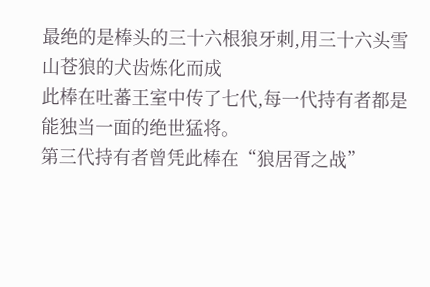最绝的是棒头的三十六根狼牙刺,用三十六头雪山苍狼的犬齿炼化而成
此棒在吐蕃王室中传了七代,每一代持有者都是能独当一面的绝世猛将。
第三代持有者曾凭此棒在“狼居胥之战”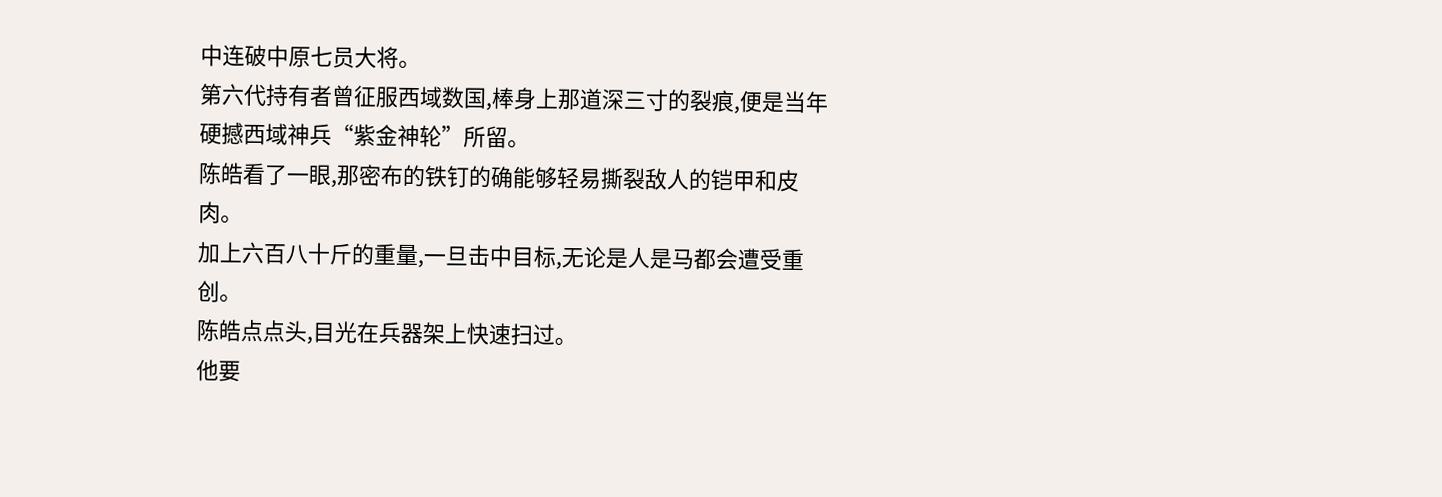中连破中原七员大将。
第六代持有者曾征服西域数国,棒身上那道深三寸的裂痕,便是当年硬撼西域神兵“紫金神轮”所留。
陈皓看了一眼,那密布的铁钉的确能够轻易撕裂敌人的铠甲和皮肉。
加上六百八十斤的重量,一旦击中目标,无论是人是马都会遭受重创。
陈皓点点头,目光在兵器架上快速扫过。
他要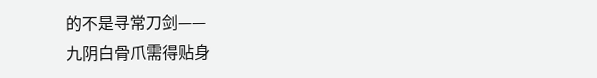的不是寻常刀剑——
九阴白骨爪需得贴身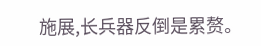施展,长兵器反倒是累赘。